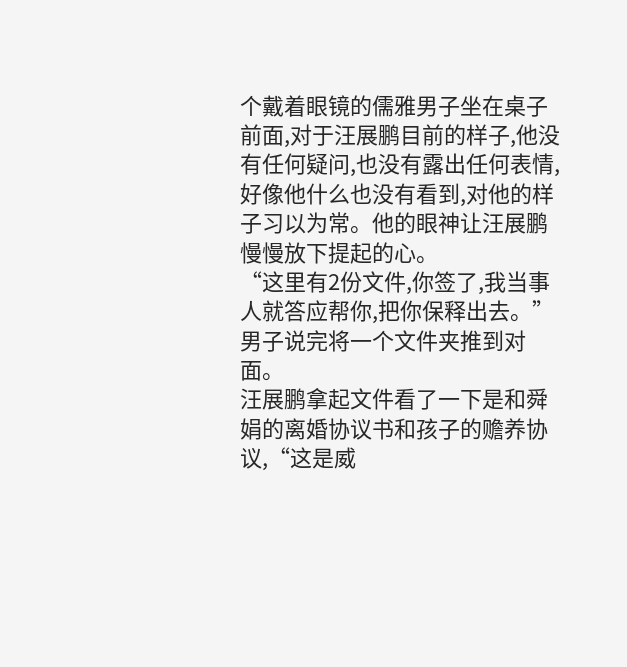个戴着眼镜的儒雅男子坐在桌子前面,对于汪展鹏目前的样子,他没有任何疑问,也没有露出任何表情,好像他什么也没有看到,对他的样子习以为常。他的眼神让汪展鹏慢慢放下提起的心。
“这里有2份文件,你签了,我当事人就答应帮你,把你保释出去。”男子说完将一个文件夹推到对面。
汪展鹏拿起文件看了一下是和舜娟的离婚协议书和孩子的赡养协议,“这是威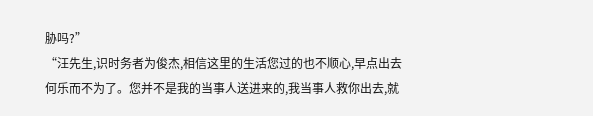胁吗?”
“汪先生,识时务者为俊杰,相信这里的生活您过的也不顺心,早点出去何乐而不为了。您并不是我的当事人送进来的,我当事人救你出去,就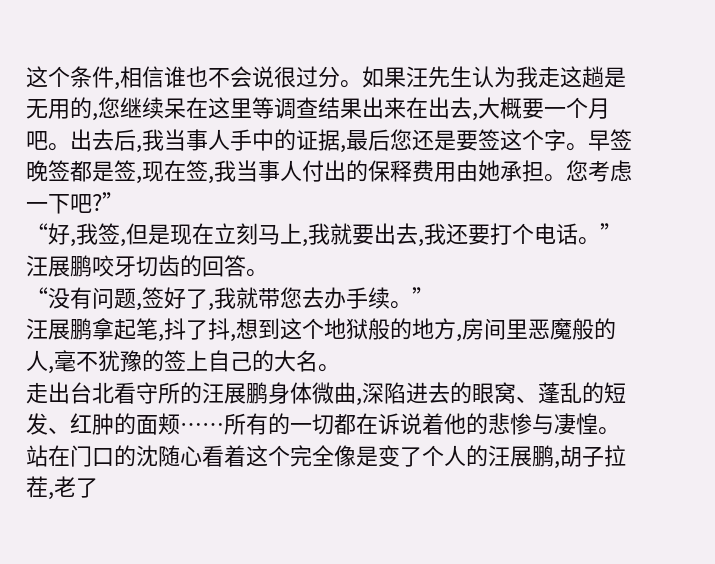这个条件,相信谁也不会说很过分。如果汪先生认为我走这趟是无用的,您继续呆在这里等调查结果出来在出去,大概要一个月吧。出去后,我当事人手中的证据,最后您还是要签这个字。早签晚签都是签,现在签,我当事人付出的保释费用由她承担。您考虑一下吧?”
“好,我签,但是现在立刻马上,我就要出去,我还要打个电话。”汪展鹏咬牙切齿的回答。
“没有问题,签好了,我就带您去办手续。”
汪展鹏拿起笔,抖了抖,想到这个地狱般的地方,房间里恶魔般的人,毫不犹豫的签上自己的大名。
走出台北看守所的汪展鹏身体微曲,深陷进去的眼窝、蓬乱的短发、红肿的面颊……所有的一切都在诉说着他的悲惨与凄惶。站在门口的沈随心看着这个完全像是变了个人的汪展鹏,胡子拉茬,老了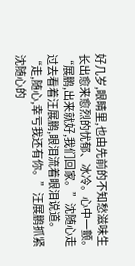好几岁,眼睛里,也由先前的不知愁滋味生长出愈来愈烈的忧郁、冰冷。心中一颤。
“展鹏,出来就好,我们回家。”沈随心走过去看着汪展鹏,眼泪流着眼泪说道。
“走,随心,幸亏我还有你。”汪展鹏抓紧沈随心的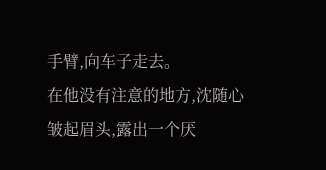手臂,向车子走去。
在他没有注意的地方,沈随心皱起眉头,露出一个厌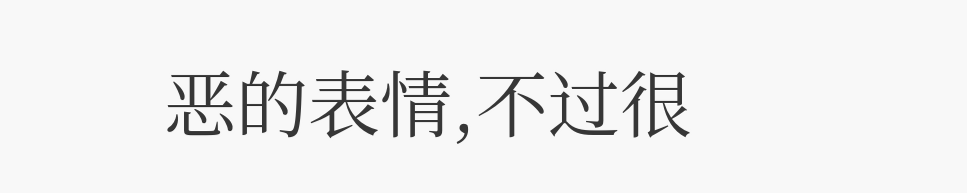恶的表情,不过很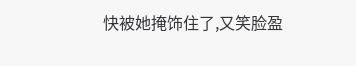快被她掩饰住了,又笑脸盈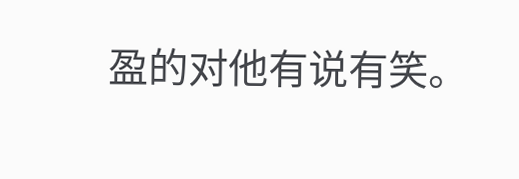盈的对他有说有笑。